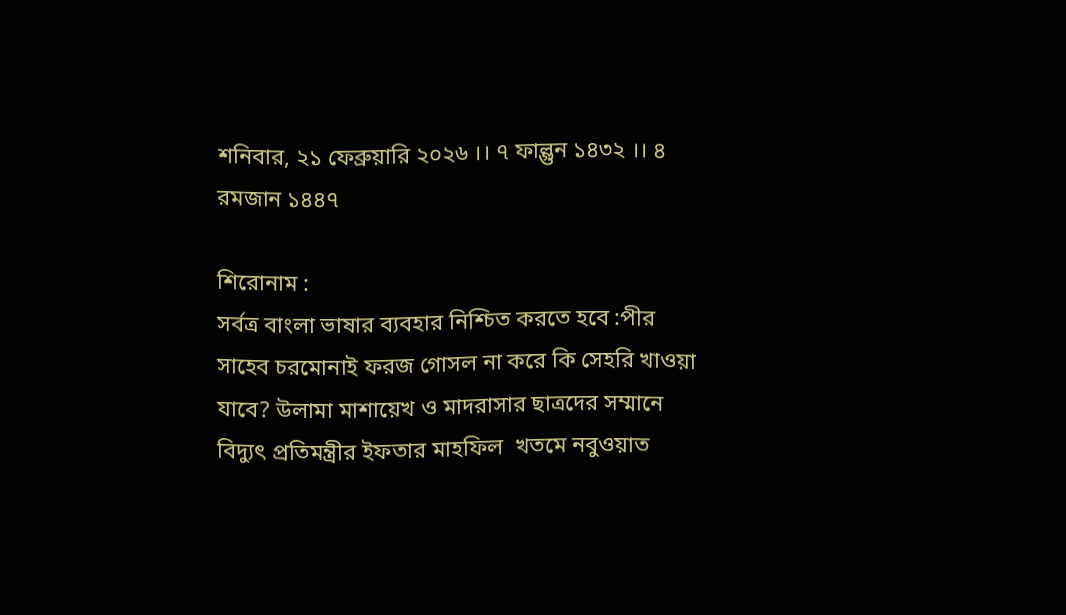শনিবার, ২১ ফেব্রুয়ারি ২০২৬ ।। ৭ ফাল্গুন ১৪৩২ ।। ৪ রমজান ১৪৪৭

শিরোনাম :
সর্বত্র বাংলা ভাষার ব্যবহার নিশ্চিত করতে হবে :পীর সাহেব চরমোনাই ফরজ গোসল না করে কি সেহরি খাওয়া যাবে? উলামা মাশায়েখ ও মাদরাসার ছাত্রদের সম্মানে বিদ্যুৎ প্রতিমন্ত্রীর ইফতার মাহফিল  খতমে নবুওয়াত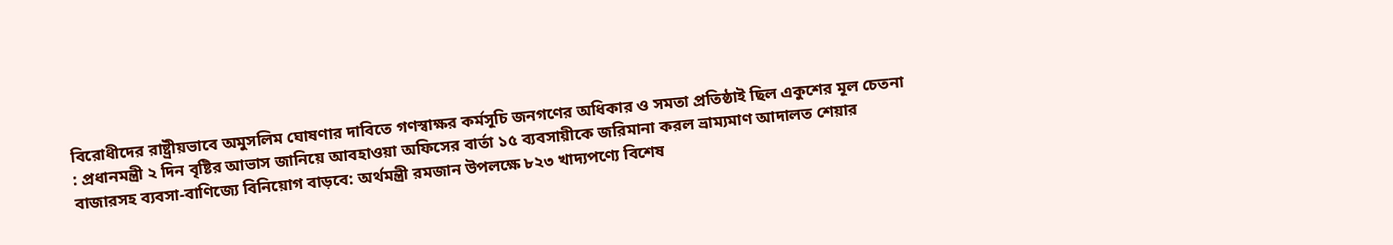বিরোধীদের রাষ্ট্রীয়ভাবে অমুসলিম ঘোষণার দাবিতে গণস্বাক্ষর কর্মসূচি জনগণের অধিকার ও সমতা প্রতিষ্ঠাই ছিল একুশের মূল চেতনা : প্রধানমন্ত্রী ২ দিন বৃষ্টির আভাস জানিয়ে আবহাওয়া অফিসের বার্তা ১৫ ব্যবসায়ীকে জরিমানা করল ভ্রাম্যমাণ আদালত শেয়ার বাজারসহ ব্যবসা-বাণিজ্যে বিনিয়োগ বাড়বে: অর্থমন্ত্রী রমজান উপলক্ষে ৮২৩ খাদ্যপণ্যে বিশেষ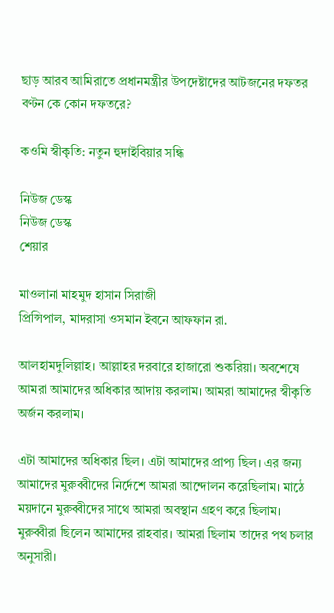ছাড় আরব আমিরাতে প্রধানমন্ত্রীর উপদেষ্টাদের আটজনের দফতর বণ্টন কে কোন দফতরে?

কওমি স্বীকৃতি: নতুন হুদাইবিয়ার সন্ধি

নিউজ ডেস্ক
নিউজ ডেস্ক
শেয়ার

মাওলানা মাহমুদ হাসান সিরাজী
প্রিন্সিপাল, মাদরাসা ওসমান ইবনে আফফান রা.

আলহামদুলিল্লাহ। আল্লাহর দরবারে হাজারো শুকরিয়া। অবশেষে আমরা আমাদের অধিকার আদায় করলাম। আমরা আমাদের স্বীকৃতি অর্জন করলাম।

এটা আমাদের অধিকার ছিল। এটা আমাদের প্রাপ্য ছিল। এর জন্য আমাদের মুরুব্বীদের নির্দেশে আমরা আন্দোলন করেছিলাম। মাঠে ময়দানে মুরুব্বীদের সাথে আমরা অবস্থান গ্রহণ করে ছিলাম। মুরুব্বীরা ছিলেন আমাদের রাহবার। আমরা ছিলাম তাদের পথ চলার অনুসারী।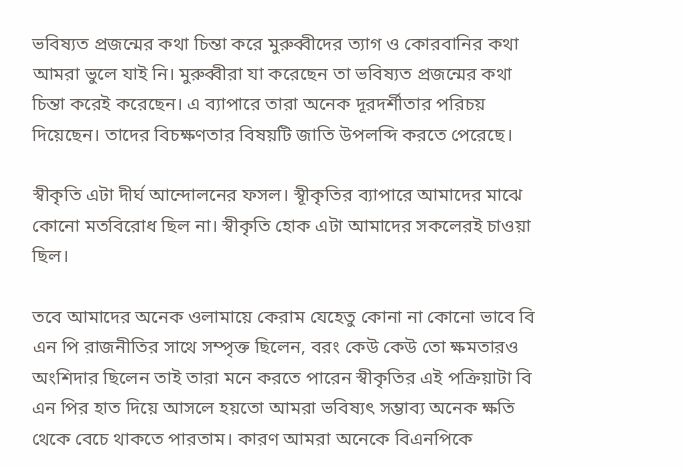ভবিষ্যত প্রজন্মের কথা চিন্তা করে মুরুব্বীদের ত্যাগ ও কোরবানির কথা আমরা ভুলে যাই নি। মুরুব্বীরা যা করেছেন তা ভবিষ্যত প্রজন্মের কথা চিন্তা করেই করেছেন। এ ব্যাপারে তারা অনেক দূরদর্শীতার পরিচয় দিয়েছেন। তাদের বিচক্ষণতার বিষয়টি জাতি উপলব্দি করতে পেরেছে।

স্বীকৃতি এটা দীর্ঘ আন্দোলনের ফসল। স্বীূকৃতির ব্যাপারে আমাদের মাঝে কোনো মতবিরোধ ছিল না। স্বীকৃতি হোক এটা আমাদের সকলেরই চাওয়া ছিল।

তবে আমাদের অনেক ওলামায়ে কেরাম যেহেতু কোনা না কোনো ভাবে বি এন পি রাজনীতির সাথে সম্পৃক্ত ছিলেন, বরং কেউ কেউ তো ক্ষমতারও অংশিদার ছিলেন তাই তারা মনে করতে পারেন স্বীকৃতির এই পক্রিয়াটা বি এন পির হাত দিয়ে আসলে হয়তো আমরা ভবিষ্যৎ সম্ভাব্য অনেক ক্ষতি থেকে বেচে থাকতে পারতাম। কারণ আমরা অনেকে বিএনপিকে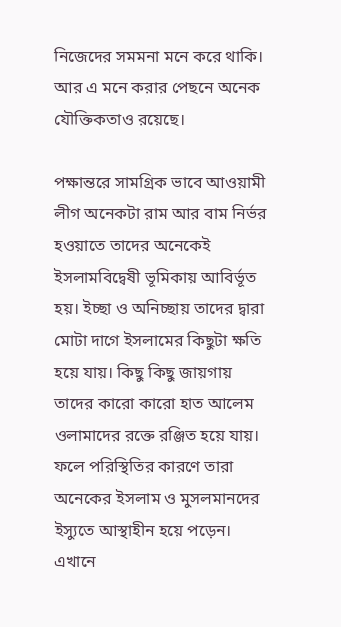নিজেদের সমমনা মনে করে থাকি। আর এ মনে করার পেছনে অনেক যৌক্তিকতাও রয়েছে।

পক্ষান্তরে সামগ্রিক ভাবে আওয়ামী লীগ অনেকটা রাম আর বাম নির্ভর হওয়াতে তাদের অনেকেই ইসলামবিদ্বেষী ভূমিকায় আবির্ভূত হয়। ইচ্ছা ও অনিচ্ছায় তাদের দ্বারা মোটা দাগে ইসলামের কিছুটা ক্ষতি হয়ে যায়। কিছু কিছু জায়গায় তাদের কারো কারো হাত আলেম ওলামাদের রক্তে রঞ্জিত হয়ে যায়। ফলে পরিস্থিতির কারণে তারা অনেকের ইসলাম ও মুসলমানদের ইস্যুতে আস্থাহীন হয়ে পড়েন। এখানে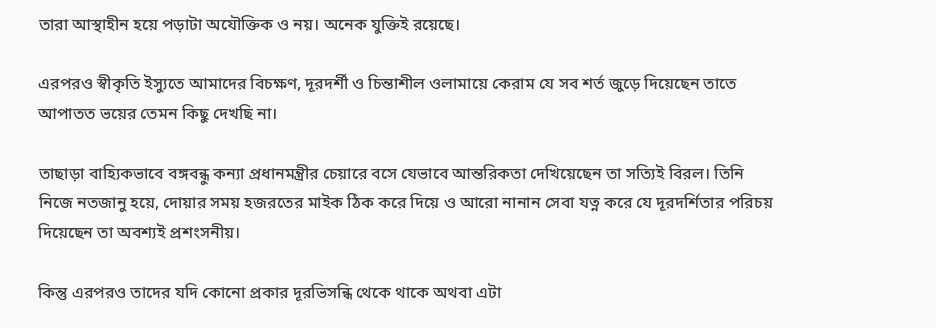তারা আস্থাহীন হয়ে পড়াটা অযৌক্তিক ও নয়। অনেক যুক্তিই রয়েছে।

এরপরও স্বীকৃতি ইস্যুতে আমাদের বিচক্ষণ, দূরদর্শী ও চিন্তাশীল ওলামায়ে কেরাম যে সব শর্ত জুড়ে দিয়েছেন তাতে আপাতত ভয়ের তেমন কিছু দেখছি না।

তাছাড়া বাহ্যিকভাবে বঙ্গবন্ধু কন্যা প্রধানমন্ত্রীর চেয়ারে বসে যেভাবে আন্তরিকতা দেখিয়েছেন তা সত্যিই বিরল। তিনি নিজে নতজানু হয়ে, দোয়ার সময় হজরতের মাইক ঠিক করে দিয়ে ও আরো নানান সেবা যত্ন করে যে দূরদর্শিতার পরিচয় দিয়েছেন তা অবশ্যই প্রশংসনীয়।

কিন্তু এরপরও তাদের যদি কোনো প্রকার দূরভিসন্ধি থেকে থাকে অথবা এটা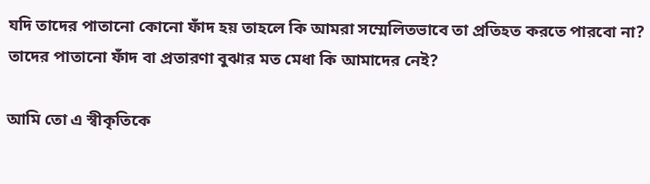যদি তাদের পাতানো কোনো ফাঁদ হয় তাহলে কি আমরা সম্মেলিতভাবে তা প্রতিহত করতে পারবো না? তাদের পাতানো ফাঁদ বা প্রতারণা বুঝার মত মেধা কি আমাদের নেই?

আমি তো এ স্বীকৃতিকে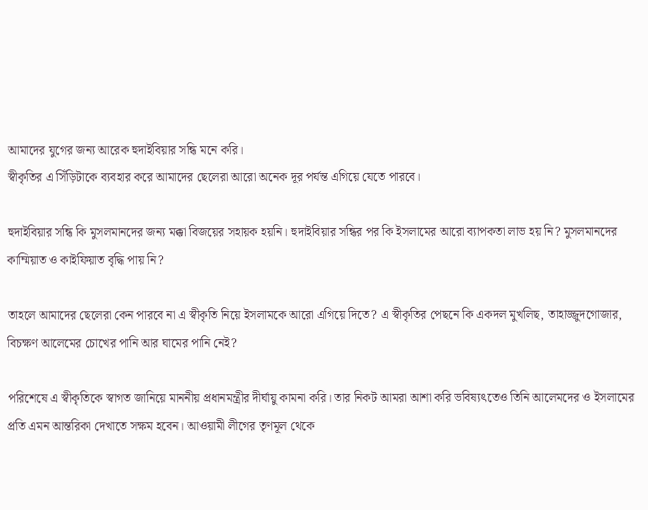আমাদের যুগের জন্য আরেক হুদাইবিয়ার সন্ধি মনে করি।
স্বীকৃতির এ সিঁড়িটাকে ব্যবহার করে আমাদের ছেলেরা আরো অনেক দূর পর্যন্ত এগিয়ে যেতে পারবে।

হুদাইবিয়ার সন্ধি কি মুসলমানদের জন্য মক্কা বিজয়ের সহায়ক হয়নি। হুদাইবিয়ার সন্ধির পর কি ইসলামের আরো ব্যাপকতা লাভ হয় নি? মুসলমানদের কাম্মিয়াত ও কাইফিয়াত বৃদ্ধি পায় নি?

তাহলে আমাদের ছেলেরা কেন পারবে না এ স্বীকৃতি নিয়ে ইসলামকে আরো এগিয়ে দিতে? এ স্বীকৃতির পেছনে কি একদল মুখলিছ, তাহাজ্জুদগোজার, বিচক্ষণ আলেমের চোখের পানি আর ঘামের পানি নেই?

পরিশেষে এ স্বীকৃতিকে স্বাগত জানিয়ে মাননীয় প্রধানমন্ত্রীর দীর্ঘায়ু কামনা করি। তার নিকট আমরা আশা করি ভবিষ্যৎতেও তিনি আলেমদের ও ইসলামের প্রতি এমন আন্তরিকা দেখাতে সক্ষম হবেন। আওয়ামী লীগের তৃণমূল থেকে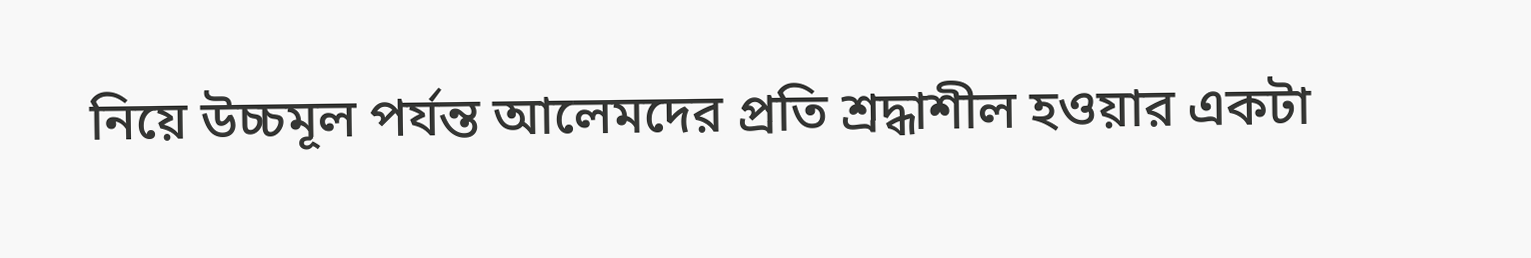নিয়ে উচ্চমূল পর্যন্ত আলেমদের প্রতি শ্রদ্ধাশীল হওয়ার একটা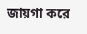জায়গা করে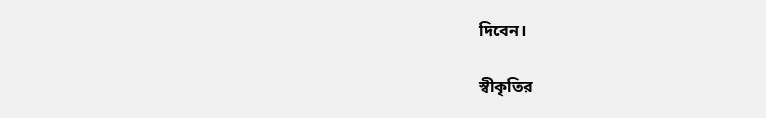দিবেন।

স্বীকৃতির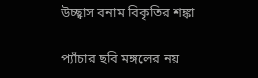উচ্ছ্বাস বনাম বিকৃতির শঙ্কা

প্যাঁচার ছবি মঙ্গলের নয়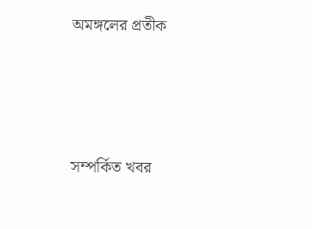অমঙ্গলের প্রতীক




সম্পর্কিত খবর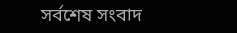সর্বশেষ সংবাদ